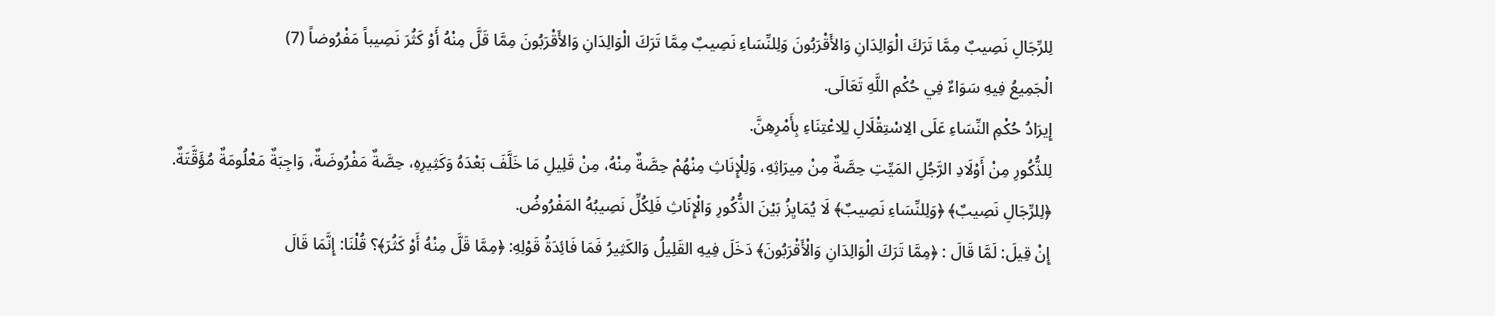لِلرِّجَالِ نَصِيبٌ مِمَّا تَرَكَ الْوَالِدَانِ وَالأَقْرَبُونَ وَلِلنِّسَاءِ نَصِيبٌ مِمَّا تَرَكَ الْوَالِدَانِ وَالأَقْرَبُونَ مِمَّا قَلَّ مِنْهُ أَوْ كَثُرَ نَصِيباً مَفْرُوضاً (7)
الْجَمِيعُ فِيهِ سَوَاءٌ فِي حُكْمِ اللَّهِ تَعَالَى.
إِيرَادُ حُكْمِ النِّسَاءِ عَلَى الِاسْتِقْلَالِ لِلِاعْتِنَاءِ بِأَمْرِهِنَّ.
لِلذُّكُورِ مِنْ أَوْلَادِ الرَّجُلِ المَيِّتِ حِصَّةٌ مِنْ مِيرَاثِهِ، وَلِلْإِنَاثِ مِنْهُمْ حِصَّةٌ مِنْهُ، مِنْ قَلِيلِ مَا خَلَّفَ بَعْدَهُ وَكَثِيرِهِ، حِصَّةٌ مَفْرُوضَةٌ، وَاجِبَةٌ مَعْلُومَةٌ مُؤَقَّتَةٌ.
﴿لِلرِّجَالِ نَصِيبٌ﴾ ﴿وَلِلنِّسَاءِ نَصِيبٌ﴾ لَا يُمَايِزُ بَيْنَ الذُّكُورِ وَالْإِنَاثِ فَلِكُلِّ نَصِيبُهُ المَفْرُوضُ.
إِنْ قِيلَ: لَمَّا قَالَ : ﴿مِمَّا تَرَكَ الْوَالِدَانِ وَالْأَقْرَبُونَ﴾ دَخَلَ فِيهِ القَلِيلُ وَالكَثِيرُ فَمَا فَائِدَةُ قَوْلِهِ: ﴿مِمَّا قَلَّ مِنْهُ أَوْ كَثُرَ﴾؟ قُلْنَا: إِنَّمَا قَالَ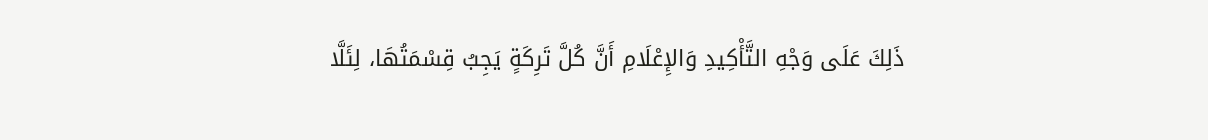ذَلِكَ عَلَى وَجْهِ التَّأْكِيدِ وَالإِعْلَامِ أَنَّ كُلَّ تَرِكَةٍ يَجِبُ قِسْمَتُهَا، لِئَلَّا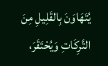يُتَهَاوَنَ بِالقَلِيلِ مِنَ التَّرِكَاتِ وَيُحْتَقَرَ،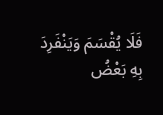فَلَا يُقْسَمَ وَيَنْفَرِدَ بِهِ بَعْضُ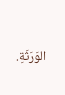الوَرَثَةِ.